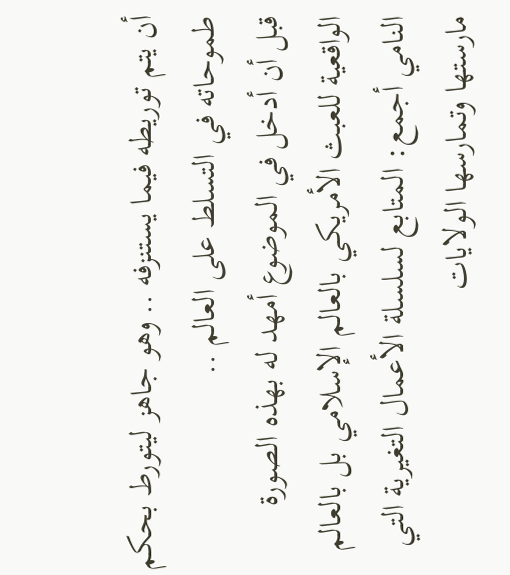أن يتم توريطه فيما يستنزفه .. وهو جاهز ليتورط بحكم طموحاته في التسلط على العالم ..
قبل أن أدخل في الموضوع أمهد له بهذه الصورة الواقعية للعبث الأمريكي بالعالم الإسلامي بل بالعالم النامي أجمع: المتابع لسلسلة الأعمال التغيرية التي مارستها وتمارسها الولايات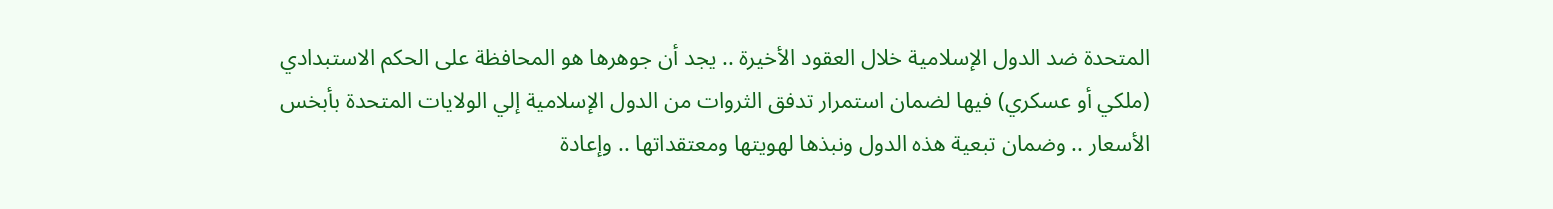المتحدة ضد الدول الإسلامية خلال العقود الأخيرة .. يجد أن جوهرها هو المحافظة على الحكم الاستبدادي (ملكي أو عسكري) فيها لضمان استمرار تدفق الثروات من الدول الإسلامية إلي الولايات المتحدة بأبخس الأسعار .. وضمان تبعية هذه الدول ونبذها لهويتها ومعتقداتها .. وإعادة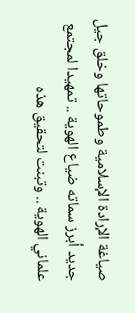صياغة الإرادة الإسلامية وطموحاتها وخلق جيل جديد أبرز سماته ضياع الهوية .. تمهيدا لمجتمع علماني الهوية .. وتبنت لتحقيق هذه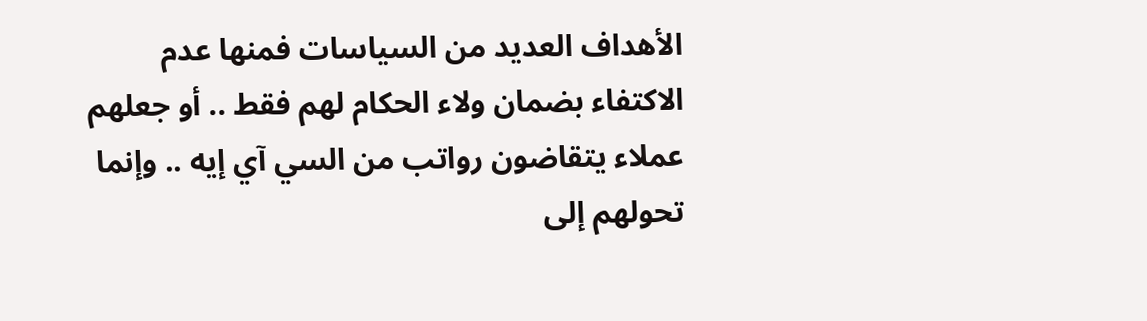الأهداف العديد من السياسات فمنها عدم الاكتفاء بضمان ولاء الحكام لهم فقط .. أو جعلهم عملاء يتقاضون رواتب من السي آي إيه .. وإنما تحولهم إلى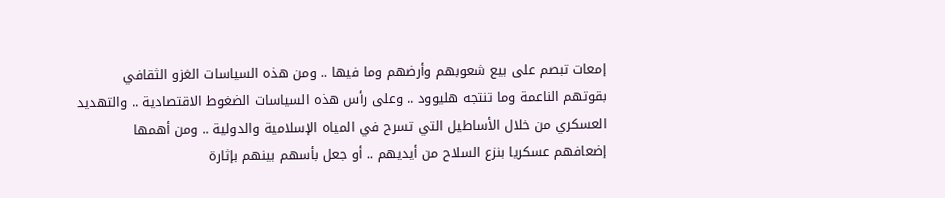إمعات تبصم على بيع شعوبهم وأرضهم وما فيها .. ومن هذه السياسات الغزو الثقافي بقوتهم الناعمة وما تنتجه هليوود .. وعلى رأس هذه السياسات الضغوط الاقتصادية .. والتهديد العسكري من خلال الأساطيل التي تسرح في المياه الإسلامية والدولية .. ومن أهمها إضعافهم عسكريا بنزع السلاح من أيديهم .. أو جعل بأسهم بينهم بإثارة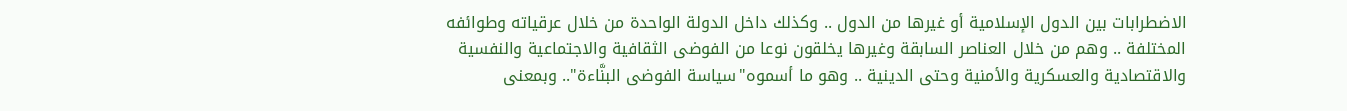الاضطرابات بين الدول الإسلامية أو غيرها من الدول .. وكذلك داخل الدولة الواحدة من خلال عرقياته وطوائفه المختلفة .. وهم من خلال العناصر السابقة وغيرها يخلقون نوعا من الفوضى الثقافية والاجتماعية والنفسية والاقتصادية والعسكرية والأمنية وحتى الدينية .. وهو ما أسموه"سياسة الفوضى البنَّاءة".. وبمعنى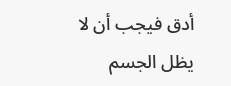أدق فيجب أن لا يظل الجسم